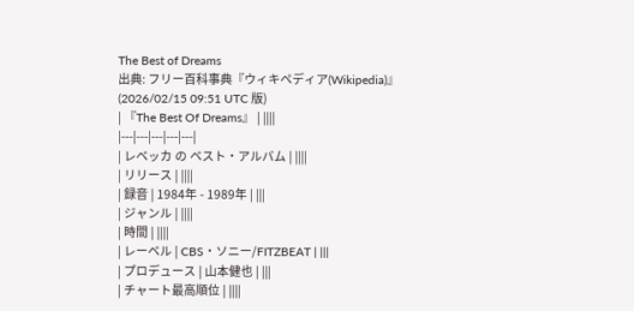The Best of Dreams
出典: フリー百科事典『ウィキペディア(Wikipedia)』 (2026/02/15 09:51 UTC 版)
| 『The Best Of Dreams』 | ||||
|---|---|---|---|---|
| レベッカ の ベスト・アルバム | ||||
| リリース | ||||
| 録音 | 1984年 - 1989年 | |||
| ジャンル | ||||
| 時間 | ||||
| レーベル | CBS・ソニー/FITZBEAT | |||
| プロデュース | 山本健也 | |||
| チャート最高順位 | ||||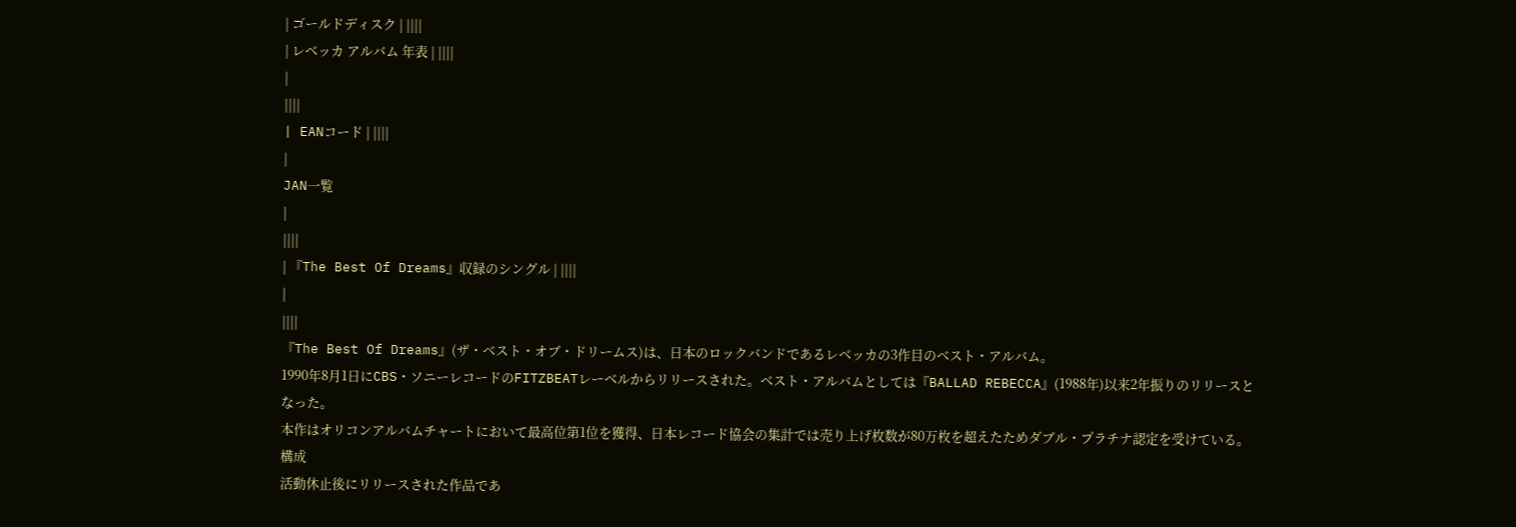| ゴールドディスク | ||||
| レベッカ アルバム 年表 | ||||
|
||||
| EANコード | ||||
|
JAN一覧
|
||||
| 『The Best Of Dreams』収録のシングル | ||||
|
||||
『The Best Of Dreams』(ザ・ベスト・オブ・ドリームス)は、日本のロックバンドであるレベッカの3作目のベスト・アルバム。
1990年8月1日にCBS・ソニーレコードのFITZBEATレーベルからリリースされた。ベスト・アルバムとしては『BALLAD REBECCA』(1988年)以来2年振りのリリースとなった。
本作はオリコンアルバムチャートにおいて最高位第1位を獲得、日本レコード協会の集計では売り上げ枚数が80万枚を超えたためダブル・プラチナ認定を受けている。
構成
活動休止後にリリースされた作品であ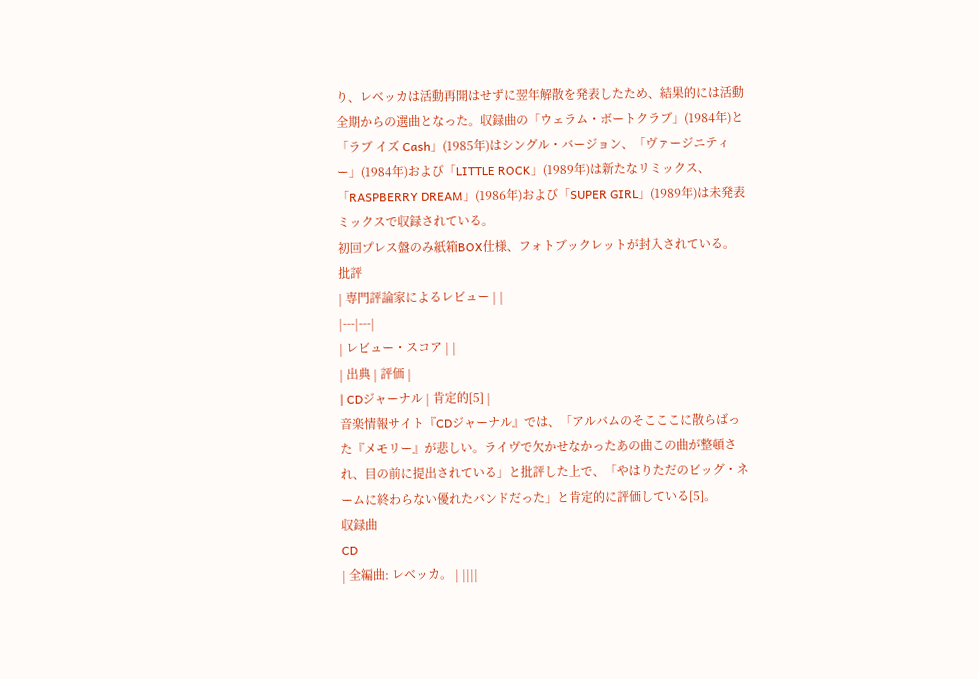り、レベッカは活動再開はせずに翌年解散を発表したため、結果的には活動全期からの選曲となった。収録曲の「ウェラム・ボートクラブ」(1984年)と「ラブ イズ Cash」(1985年)はシングル・バージョン、「ヴァージニティー」(1984年)および「LITTLE ROCK」(1989年)は新たなリミックス、「RASPBERRY DREAM」(1986年)および「SUPER GIRL」(1989年)は未発表ミックスで収録されている。
初回プレス盤のみ紙箱BOX仕様、フォトブックレットが封入されている。
批評
| 専門評論家によるレビュー | |
|---|---|
| レビュー・スコア | |
| 出典 | 評価 |
| CDジャーナル | 肯定的[5] |
音楽情報サイト『CDジャーナル』では、「アルバムのそこここに散らばった『メモリー』が悲しい。ライヴで欠かせなかったあの曲この曲が整頓され、目の前に提出されている」と批評した上で、「やはりただのビッグ・ネームに終わらない優れたバンドだった」と肯定的に評価している[5]。
収録曲
CD
| 全編曲: レベッカ。 | ||||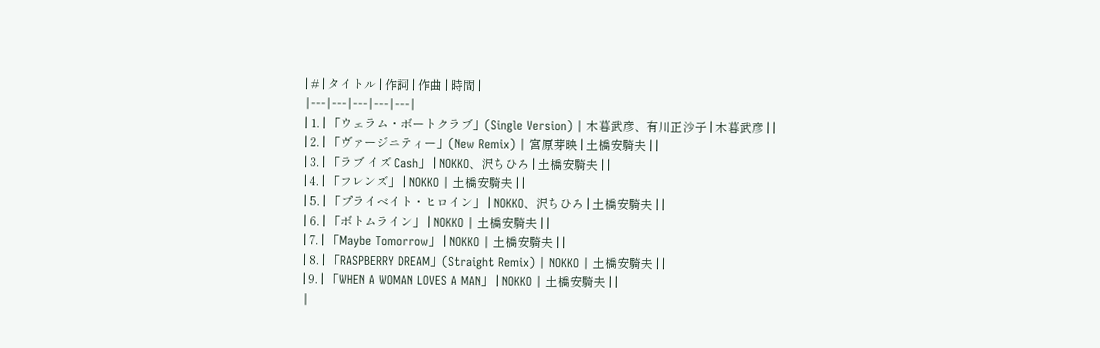| # | タイトル | 作詞 | 作曲 | 時間 |
|---|---|---|---|---|
| 1. | 「ウェラム・ボートクラブ」(Single Version) | 木暮武彦、有川正沙子 | 木暮武彦 | |
| 2. | 「ヴァージニティー」(New Remix) | 宮原芽映 | 土橋安騎夫 | |
| 3. | 「ラブ イズ Cash」 | NOKKO、沢ちひろ | 土橋安騎夫 | |
| 4. | 「フレンズ」 | NOKKO | 土橋安騎夫 | |
| 5. | 「プライベイト・ヒロイン」 | NOKKO、沢ちひろ | 土橋安騎夫 | |
| 6. | 「ボトムライン」 | NOKKO | 土橋安騎夫 | |
| 7. | 「Maybe Tomorrow」 | NOKKO | 土橋安騎夫 | |
| 8. | 「RASPBERRY DREAM」(Straight Remix) | NOKKO | 土橋安騎夫 | |
| 9. | 「WHEN A WOMAN LOVES A MAN」 | NOKKO | 土橋安騎夫 | |
|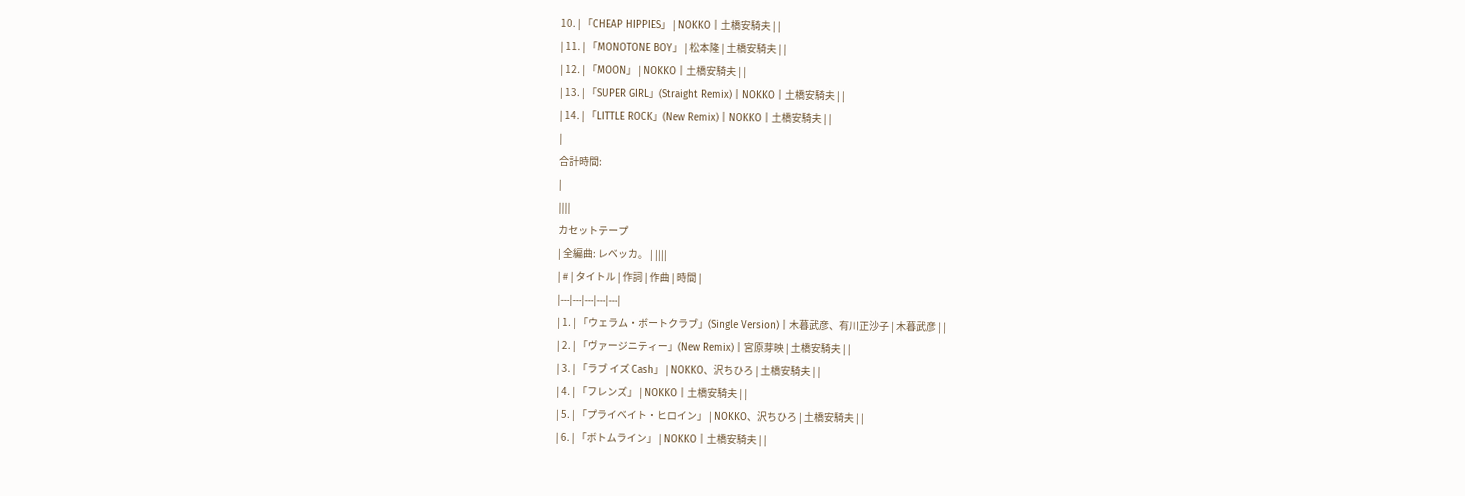10. | 「CHEAP HIPPIES」 | NOKKO | 土橋安騎夫 | |
| 11. | 「MONOTONE BOY」 | 松本隆 | 土橋安騎夫 | |
| 12. | 「MOON」 | NOKKO | 土橋安騎夫 | |
| 13. | 「SUPER GIRL」(Straight Remix) | NOKKO | 土橋安騎夫 | |
| 14. | 「LITTLE ROCK」(New Remix) | NOKKO | 土橋安騎夫 | |
|
合計時間:
|
||||
カセットテープ
| 全編曲: レベッカ。 | ||||
| # | タイトル | 作詞 | 作曲 | 時間 |
|---|---|---|---|---|
| 1. | 「ウェラム・ボートクラブ」(Single Version) | 木暮武彦、有川正沙子 | 木暮武彦 | |
| 2. | 「ヴァージニティー」(New Remix) | 宮原芽映 | 土橋安騎夫 | |
| 3. | 「ラブ イズ Cash」 | NOKKO、沢ちひろ | 土橋安騎夫 | |
| 4. | 「フレンズ」 | NOKKO | 土橋安騎夫 | |
| 5. | 「プライベイト・ヒロイン」 | NOKKO、沢ちひろ | 土橋安騎夫 | |
| 6. | 「ボトムライン」 | NOKKO | 土橋安騎夫 | |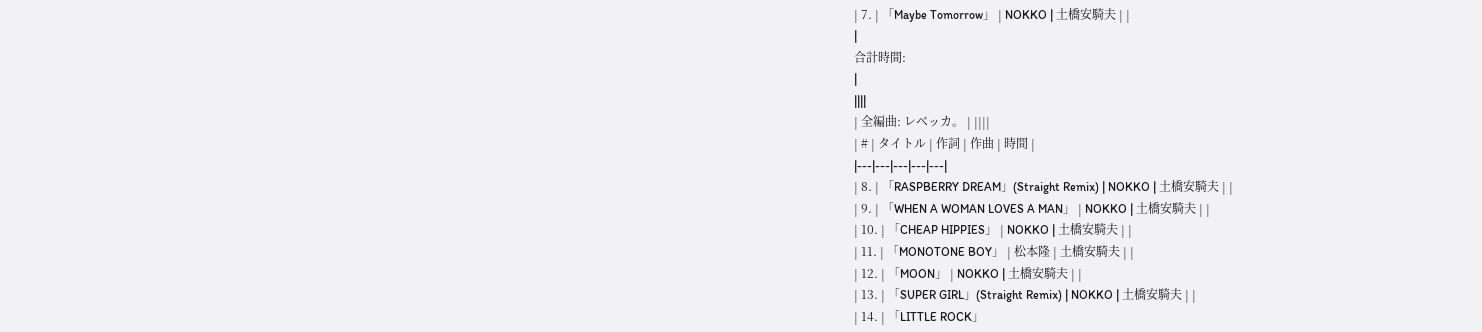| 7. | 「Maybe Tomorrow」 | NOKKO | 土橋安騎夫 | |
|
合計時間:
|
||||
| 全編曲: レベッカ。 | ||||
| # | タイトル | 作詞 | 作曲 | 時間 |
|---|---|---|---|---|
| 8. | 「RASPBERRY DREAM」(Straight Remix) | NOKKO | 土橋安騎夫 | |
| 9. | 「WHEN A WOMAN LOVES A MAN」 | NOKKO | 土橋安騎夫 | |
| 10. | 「CHEAP HIPPIES」 | NOKKO | 土橋安騎夫 | |
| 11. | 「MONOTONE BOY」 | 松本隆 | 土橋安騎夫 | |
| 12. | 「MOON」 | NOKKO | 土橋安騎夫 | |
| 13. | 「SUPER GIRL」(Straight Remix) | NOKKO | 土橋安騎夫 | |
| 14. | 「LITTLE ROCK」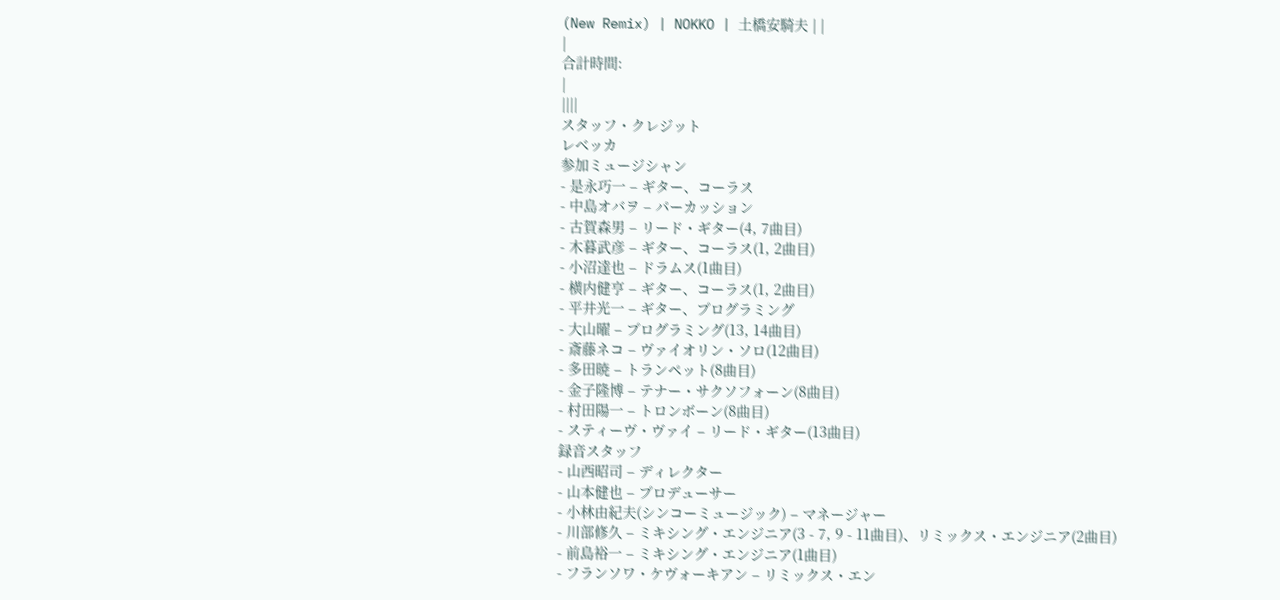(New Remix) | NOKKO | 土橋安騎夫 | |
|
合計時間:
|
||||
スタッフ・クレジット
レベッカ
参加ミュージシャン
- 是永巧一 – ギター、コーラス
- 中島オバヲ – パーカッション
- 古賀森男 – リード・ギター(4, 7曲目)
- 木暮武彦 – ギター、コーラス(1, 2曲目)
- 小沼達也 – ドラムス(1曲目)
- 横内健亨 – ギター、コーラス(1, 2曲目)
- 平井光一 – ギター、プログラミング
- 大山曜 – プログラミング(13, 14曲目)
- 斎藤ネコ – ヴァイオリン・ソロ(12曲目)
- 多田暁 – トランペット(8曲目)
- 金子隆博 – テナー・サクソフォーン(8曲目)
- 村田陽一 – トロンボーン(8曲目)
- スティーヴ・ヴァイ – リード・ギター(13曲目)
録音スタッフ
- 山西昭司 – ディレクター
- 山本健也 – プロデューサー
- 小林由紀夫(シンコーミュージック) – マネージャー
- 川部修久 – ミキシング・エンジニア(3 - 7, 9 - 11曲目)、リミックス・エンジニア(2曲目)
- 前島裕一 – ミキシング・エンジニア(1曲目)
- フランソワ・ケヴォーキアン – リミックス・エン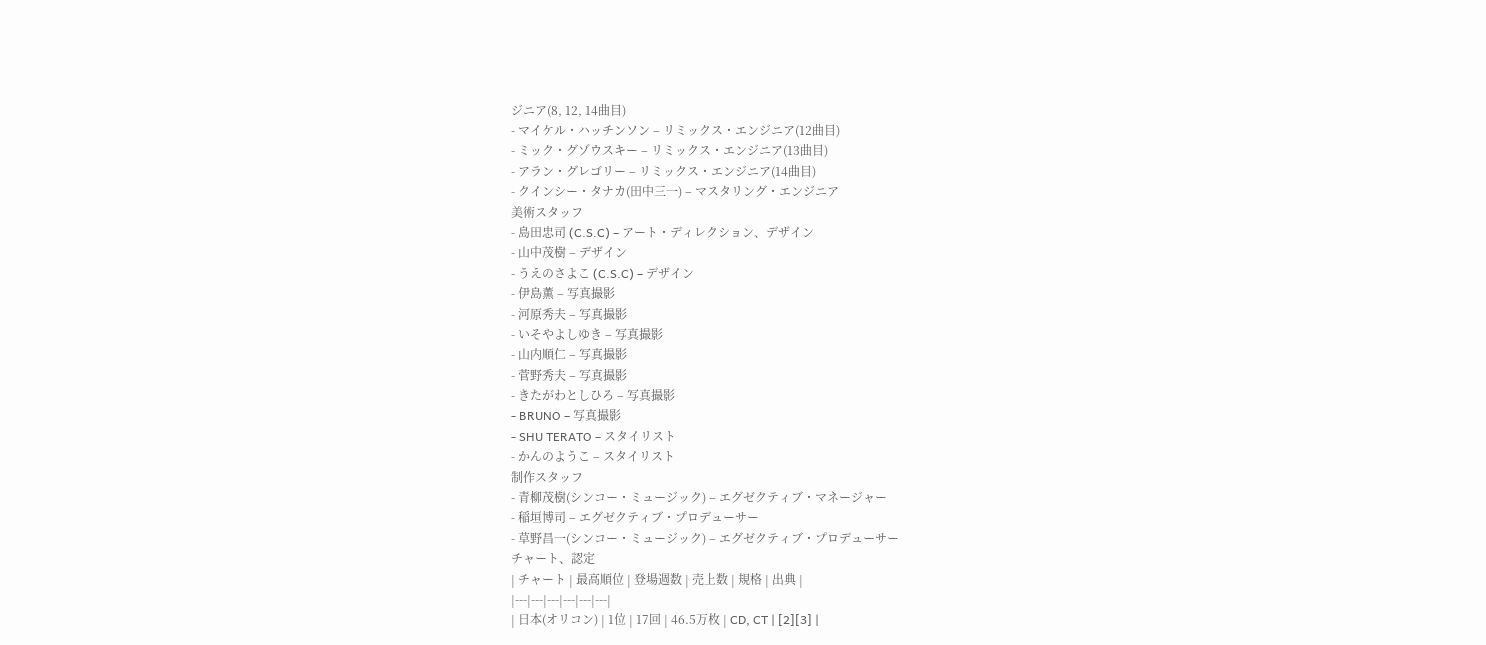ジニア(8, 12, 14曲目)
- マイケル・ハッチンソン – リミックス・エンジニア(12曲目)
- ミック・グゾウスキー – リミックス・エンジニア(13曲目)
- アラン・グレゴリー – リミックス・エンジニア(14曲目)
- クインシー・タナカ(田中三一) – マスタリング・エンジニア
美術スタッフ
- 島田忠司 (C.S.C) – アート・ディレクション、デザイン
- 山中茂樹 – デザイン
- うえのさよこ (C.S.C) – デザイン
- 伊島薫 – 写真撮影
- 河原秀夫 – 写真撮影
- いそやよしゆき – 写真撮影
- 山内順仁 – 写真撮影
- 菅野秀夫 – 写真撮影
- きたがわとしひろ – 写真撮影
- BRUNO – 写真撮影
- SHU TERATO – スタイリスト
- かんのようこ – スタイリスト
制作スタッフ
- 青柳茂樹(シンコー・ミュージック) – エグゼクティブ・マネージャー
- 稲垣博司 – エグゼクティブ・プロデューサー
- 草野昌一(シンコー・ミュージック) – エグゼクティブ・プロデューサー
チャート、認定
| チャート | 最高順位 | 登場週数 | 売上数 | 規格 | 出典 |
|---|---|---|---|---|---|
| 日本(オリコン) | 1位 | 17回 | 46.5万枚 | CD, CT | [2][3] |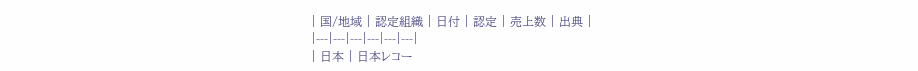| 国/地域 | 認定組織 | 日付 | 認定 | 売上数 | 出典 |
|---|---|---|---|---|---|
| 日本 | 日本レコー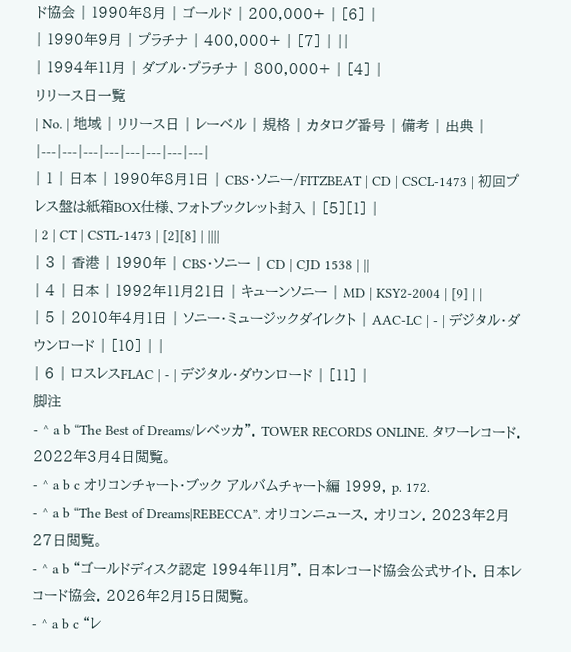ド協会 | 1990年8月 | ゴールド | 200,000+ | [6] |
| 1990年9月 | プラチナ | 400,000+ | [7] | ||
| 1994年11月 | ダブル・プラチナ | 800,000+ | [4] |
リリース日一覧
| No. | 地域 | リリース日 | レーベル | 規格 | カタログ番号 | 備考 | 出典 |
|---|---|---|---|---|---|---|---|
| 1 | 日本 | 1990年8月1日 | CBS・ソニー/FITZBEAT | CD | CSCL-1473 | 初回プレス盤は紙箱BOX仕様、フォトブックレット封入 | [5][1] |
| 2 | CT | CSTL-1473 | [2][8] | ||||
| 3 | 香港 | 1990年 | CBS・ソニー | CD | CJD 1538 | ||
| 4 | 日本 | 1992年11月21日 | キューンソニー | MD | KSY2-2004 | [9] | |
| 5 | 2010年4月1日 | ソニー・ミュージックダイレクト | AAC-LC | - | デジタル・ダウンロード | [10] | |
| 6 | ロスレスFLAC | - | デジタル・ダウンロード | [11] |
脚注
- ^ a b “The Best of Dreams/レベッカ”. TOWER RECORDS ONLINE. タワーレコード. 2022年3月4日閲覧。
- ^ a b c オリコンチャート・ブック アルバムチャート編 1999, p. 172.
- ^ a b “The Best of Dreams|REBECCA”. オリコンニュース. オリコン. 2023年2月27日閲覧。
- ^ a b “ゴールドディスク認定 1994年11月”. 日本レコード協会公式サイト. 日本レコード協会. 2026年2月15日閲覧。
- ^ a b c “レ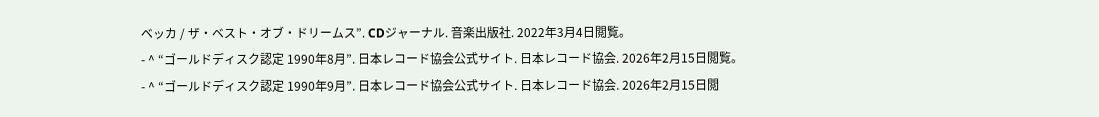ベッカ / ザ・ベスト・オブ・ドリームス”. CDジャーナル. 音楽出版社. 2022年3月4日閲覧。
- ^ “ゴールドディスク認定 1990年8月”. 日本レコード協会公式サイト. 日本レコード協会. 2026年2月15日閲覧。
- ^ “ゴールドディスク認定 1990年9月”. 日本レコード協会公式サイト. 日本レコード協会. 2026年2月15日閲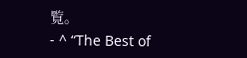覧。
- ^ “The Best of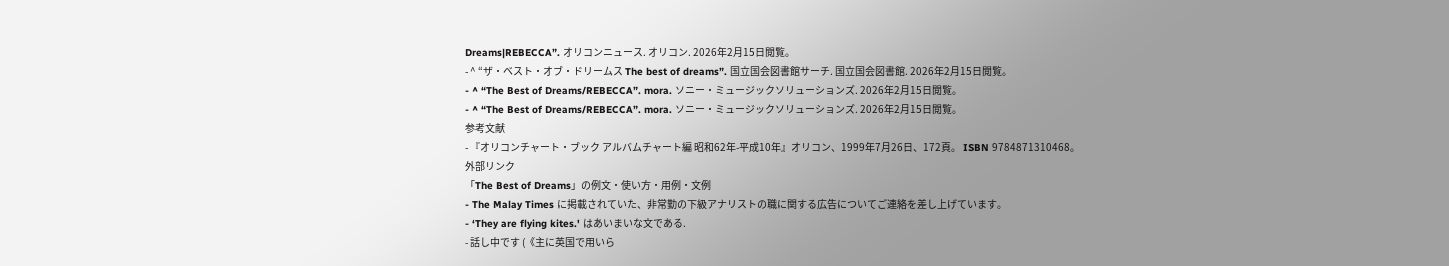Dreams|REBECCA”. オリコンニュース. オリコン. 2026年2月15日閲覧。
- ^ “ザ・ベスト・オブ・ドリームス The best of dreams”. 国立国会図書館サーチ. 国立国会図書館. 2026年2月15日閲覧。
- ^ “The Best of Dreams/REBECCA”. mora. ソニー・ミュージックソリューションズ. 2026年2月15日閲覧。
- ^ “The Best of Dreams/REBECCA”. mora. ソニー・ミュージックソリューションズ. 2026年2月15日閲覧。
参考文献
- 『オリコンチャート・ブック アルバムチャート編 昭和62年-平成10年』オリコン、1999年7月26日、172頁。 ISBN 9784871310468。
外部リンク
「The Best of Dreams」の例文・使い方・用例・文例
- The Malay Times に掲載されていた、非常勤の下級アナリストの職に関する広告についてご連絡を差し上げています。
- ‘They are flying kites.' はあいまいな文である.
- 話し中です (《主に英国で用いら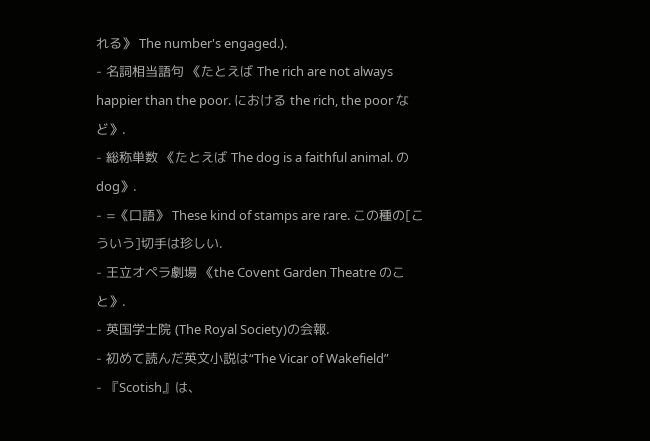れる》 The number's engaged.).
- 名詞相当語句 《たとえば The rich are not always happier than the poor. における the rich, the poor など》.
- 総称単数 《たとえば The dog is a faithful animal. の dog》.
- =《口語》 These kind of stamps are rare. この種の[こういう]切手は珍しい.
- 王立オペラ劇場 《the Covent Garden Theatre のこと》.
- 英国学士院 (The Royal Society)の会報.
- 初めて読んだ英文小説は“The Vicar of Wakefield”
- 『Scotish』は、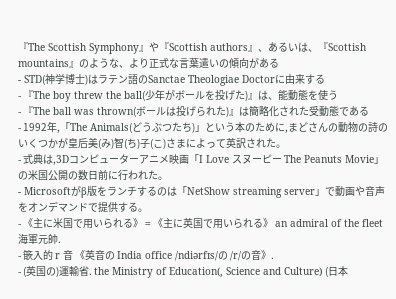『The Scottish Symphony』や『Scottish authors』、あるいは、『Scottish mountains』のような、より正式な言葉遣いの傾向がある
- STD(神学博士)はラテン語のSanctae Theologiae Doctorに由来する
- 『The boy threw the ball(少年がボールを投げた)』は、能動態を使う
- 『The ball was thrown(ボールは投げられた)』は簡略化された受動態である
- 1992年,「The Animals(どうぶつたち)」という本のために,まどさんの動物の詩のいくつかが皇后美(み)智(ち)子(こ)さまによって英訳された。
- 式典は,3Dコンピューターアニメ映画「I Love スヌーピー The Peanuts Movie」の米国公開の数日前に行われた。
- Microsoftがβ版をランチするのは「NetShow streaming server」で動画や音声をオンデマンドで提供する。
- 《主に米国で用いられる》 = 《主に英国で用いられる》 an admiral of the fleet 海軍元帥.
- 篏入的 r 音 《英音の India office /ndiərfɪs/の /r/の音》.
- (英国の)運輸省. the Ministry of Education(, Science and Culture) (日本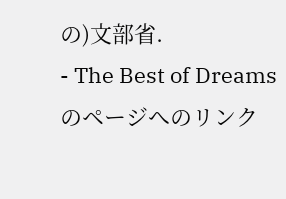の)文部省.
- The Best of Dreamsのページへのリンク